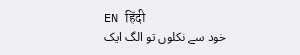EN हिंदी
خود سے نکلوں تو الگ ایک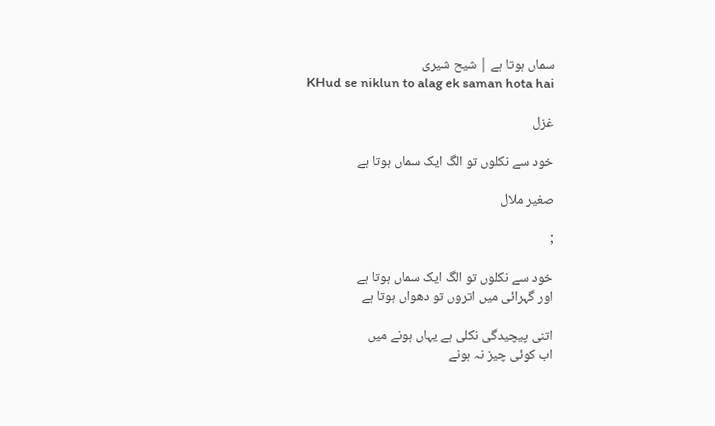سماں ہوتا ہے | شیح شیری
KHud se niklun to alag ek saman hota hai

غزل

خود سے نکلوں تو الگ ایک سماں ہوتا ہے

صغیر ملال

;

خود سے نکلوں تو الگ ایک سماں ہوتا ہے
اور گہرائی میں اتروں تو دھواں ہوتا ہے

اتنی پیچیدگی نکلی ہے یہاں ہونے میں
اب کوئی چیز نہ ہونے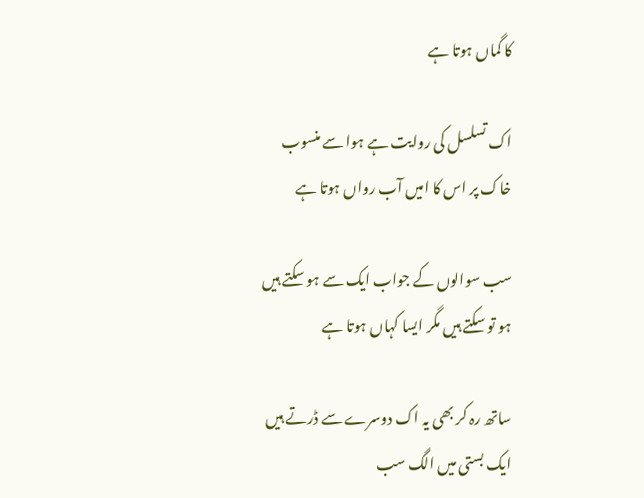کا گماں ہوتا ہے

اک تسلسل کی روایت ہے ہوا سے منسوب
خاک پر اس کا امیں آب رواں ہوتا ہے

سب سوالوں کے جواب ایک سے ہو سکتے ہیں
ہو تو سکتے ہیں مگر ایسا کہاں ہوتا ہے

ساتھ رہ کر بھی یہ اک دوسرے سے ڈرتے ہیں
ایک بستی میں الگ سب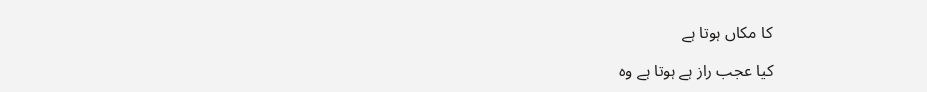کا مکاں ہوتا ہے

کیا عجب راز ہے ہوتا ہے وہ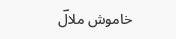خاموش ملالؔ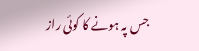جس پہ ہونے کا کوئی راز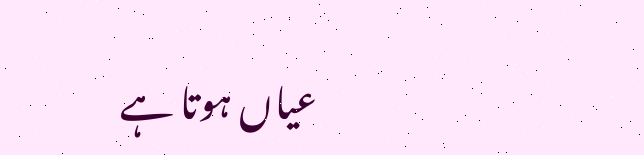عیاں ہوتا ہے